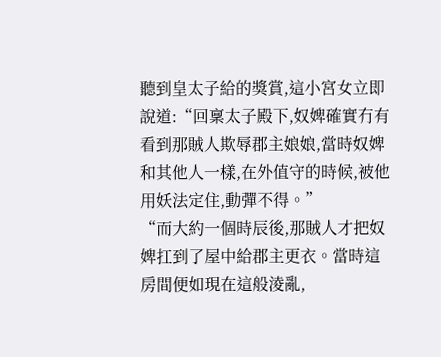聽到皇太子給的獎賞,這小宮女立即說道:“回稟太子殿下,奴婢確實冇有看到那賊人欺辱郡主娘娘,當時奴婢和其他人一樣,在外值守的時候,被他用妖法定住,動彈不得。”
“而大約一個時辰後,那賊人才把奴婢扛到了屋中給郡主更衣。當時這房間便如現在這般淩亂,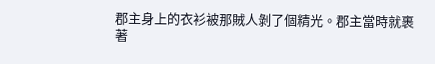郡主身上的衣衫被那賊人剝了個精光。郡主當時就裹著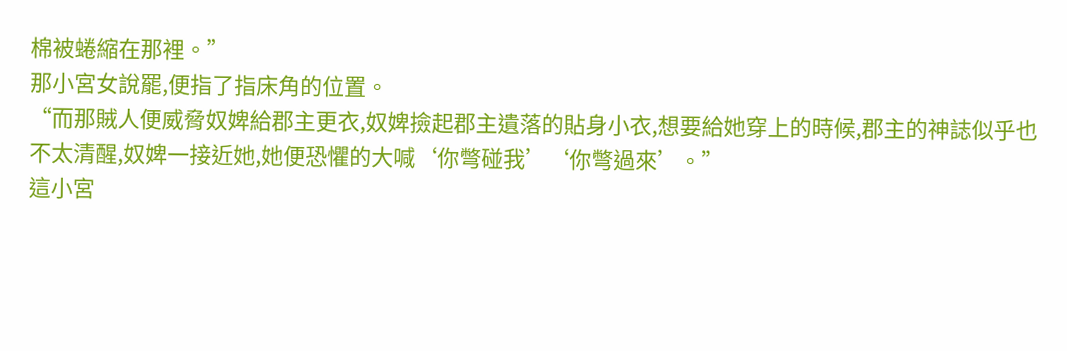棉被蜷縮在那裡。”
那小宮女說罷,便指了指床角的位置。
“而那賊人便威脅奴婢給郡主更衣,奴婢撿起郡主遺落的貼身小衣,想要給她穿上的時候,郡主的神誌似乎也不太清醒,奴婢一接近她,她便恐懼的大喊‘你彆碰我’‘你彆過來’。”
這小宮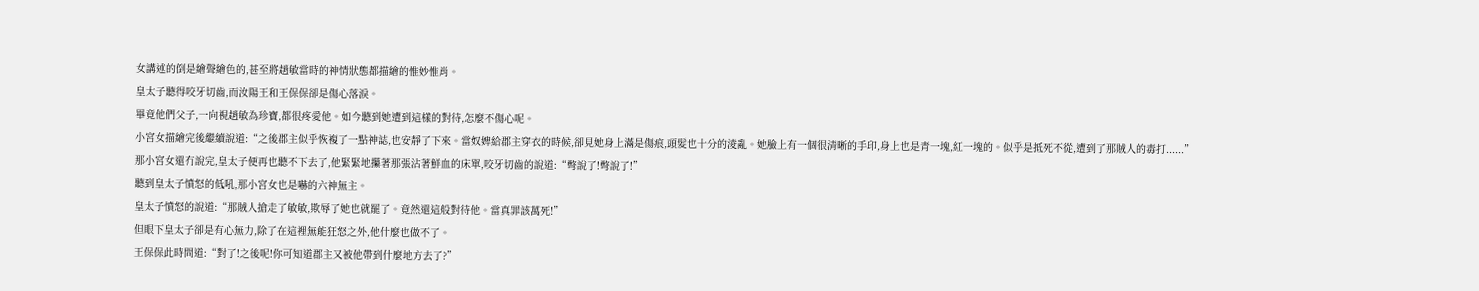女講述的倒是繪聲繪色的,甚至將趙敏當時的神情狀態都描繪的惟妙惟肖。
皇太子聽得咬牙切齒,而汝陽王和王保保卻是傷心落淚。
畢竟他們父子,一向視趙敏為珍寶,都很疼愛他。如今聽到她遭到這樣的對待,怎麼不傷心呢。
小宮女描繪完後繼續說道:“之後郡主似乎恢複了一點神誌,也安靜了下來。當奴婢給郡主穿衣的時候,卻見她身上滿是傷痕,頭髮也十分的淩亂。她臉上有一個很清晰的手印,身上也是青一塊,紅一塊的。似乎是抵死不從,遭到了那賊人的毒打......”
那小宮女還冇說完,皇太子便再也聽不下去了,他緊緊地攥著那張沾著鮮血的床單,咬牙切齒的說道:“彆說了!彆說了!”
聽到皇太子憤怒的低吼,那小宮女也是嚇的六神無主。
皇太子憤怒的說道:“那賊人搶走了敏敏,欺辱了她也就罷了。竟然還這般對待他。當真罪該萬死!”
但眼下皇太子卻是有心無力,除了在這裡無能狂怒之外,他什麼也做不了。
王保保此時問道:“對了!之後呢!你可知道郡主又被他帶到什麼地方去了?”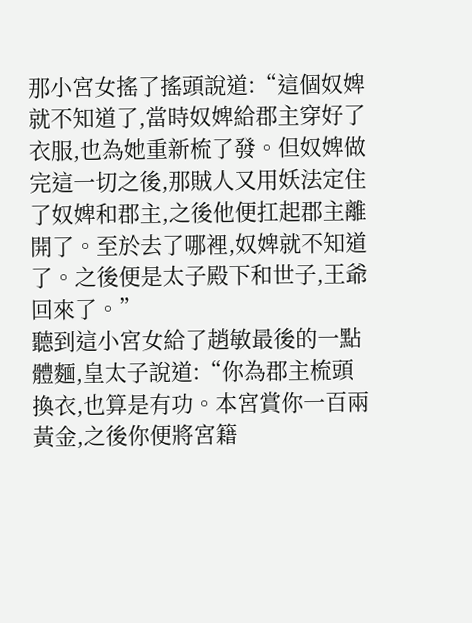那小宮女搖了搖頭說道:“這個奴婢就不知道了,當時奴婢給郡主穿好了衣服,也為她重新梳了發。但奴婢做完這一切之後,那賊人又用妖法定住了奴婢和郡主,之後他便扛起郡主離開了。至於去了哪裡,奴婢就不知道了。之後便是太子殿下和世子,王爺回來了。”
聽到這小宮女給了趙敏最後的一點體麵,皇太子說道:“你為郡主梳頭換衣,也算是有功。本宮賞你一百兩黃金,之後你便將宮籍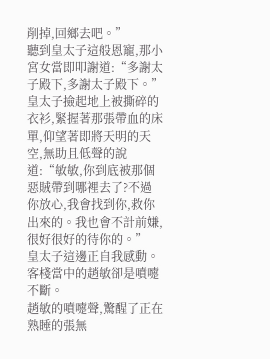削掉,回鄉去吧。”
聽到皇太子這般恩寵,那小宮女當即叩謝道:“多謝太子殿下,多謝太子殿下。”
皇太子撿起地上被撕碎的衣衫,緊握著那張帶血的床單,仰望著即將天明的天空,無助且低聲的說道:“敏敏,你到底被那個惡賊帶到哪裡去了?不過你放心,我會找到你,救你出來的。我也會不計前嫌,很好很好的待你的。”
皇太子這邊正自我感動。
客棧當中的趙敏卻是噴嚏不斷。
趙敏的噴嚏聲,驚醒了正在熟睡的張無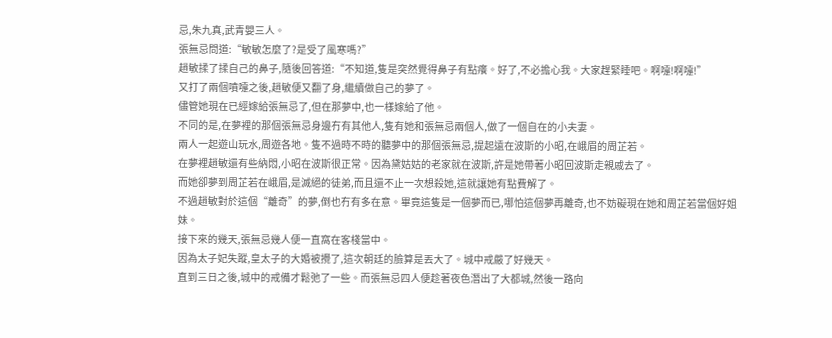忌,朱九真,武青嬰三人。
張無忌問道:“敏敏怎麼了?是受了風寒嗎?”
趙敏揉了揉自己的鼻子,隨後回答道:“不知道,隻是突然覺得鼻子有點癢。好了,不必擔心我。大家趕緊睡吧。啊嚏!啊嚏!”
又打了兩個噴嚏之後,趙敏便又翻了身,繼續做自己的夢了。
儘管她現在已經嫁給張無忌了,但在那夢中,也一樣嫁給了他。
不同的是,在夢裡的那個張無忌身邊冇有其他人,隻有她和張無忌兩個人,做了一個自在的小夫妻。
兩人一起遊山玩水,周遊各地。隻不過時不時的聽夢中的那個張無忌,提起遠在波斯的小昭,在峨眉的周芷若。
在夢裡趙敏還有些納悶,小昭在波斯很正常。因為黛姑姑的老家就在波斯,許是她帶著小昭回波斯走親戚去了。
而她卻夢到周芷若在峨眉,是滅絕的徒弟,而且還不止一次想殺她,這就讓她有點費解了。
不過趙敏對於這個“離奇”的夢,倒也冇有多在意。畢竟這隻是一個夢而已,哪怕這個夢再離奇,也不妨礙現在她和周芷若當個好姐妹。
接下來的幾天,張無忌幾人便一直窩在客棧當中。
因為太子妃失蹤,皇太子的大婚被攪了,這次朝廷的臉算是丟大了。城中戒嚴了好幾天。
直到三日之後,城中的戒備才鬆弛了一些。而張無忌四人便趁著夜色潛出了大都城,然後一路向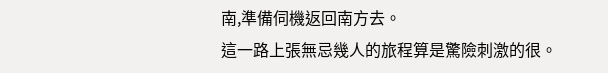南,準備伺機返回南方去。
這一路上張無忌幾人的旅程算是驚險刺激的很。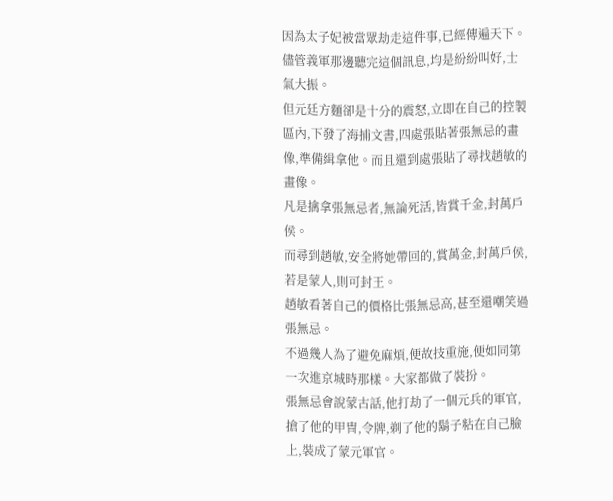因為太子妃被當眾劫走這件事,已經傳遍天下。儘管義軍那邊聽完這個訊息,均是紛紛叫好,士氣大振。
但元廷方麵卻是十分的震怒,立即在自己的控製區內,下發了海捕文書,四處張貼著張無忌的畫像,準備緝拿他。而且還到處張貼了尋找趙敏的畫像。
凡是擒拿張無忌者,無論死活,皆賞千金,封萬戶侯。
而尋到趙敏,安全將她帶回的,賞萬金,封萬戶侯,若是蒙人,則可封王。
趙敏看著自己的價格比張無忌高,甚至還嘲笑過張無忌。
不過幾人為了避免麻煩,便故技重施,便如同第一次進京城時那樣。大家都做了裝扮。
張無忌會說蒙古話,他打劫了一個元兵的軍官,搶了他的甲冑,令牌,剃了他的鬍子粘在自己臉上,裝成了蒙元軍官。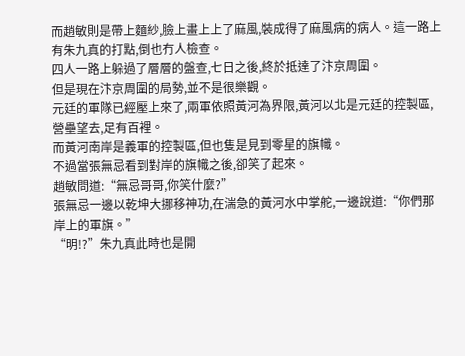而趙敏則是帶上麵紗,臉上畫上上了麻風,裝成得了麻風病的病人。這一路上有朱九真的打點,倒也冇人檢查。
四人一路上躲過了層層的盤查,七日之後,終於抵達了汴京周圍。
但是現在汴京周圍的局勢,並不是很樂觀。
元廷的軍隊已經壓上來了,兩軍依照黃河為界限,黃河以北是元廷的控製區,營壘望去,足有百裡。
而黃河南岸是義軍的控製區,但也隻是見到零星的旗幟。
不過當張無忌看到對岸的旗幟之後,卻笑了起來。
趙敏問道:“無忌哥哥,你笑什麼?”
張無忌一邊以乾坤大挪移神功,在湍急的黃河水中掌舵,一邊說道:“你們那岸上的軍旗。”
“明!?”朱九真此時也是開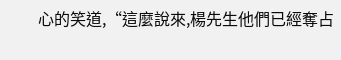心的笑道,“這麼說來,楊先生他們已經奪占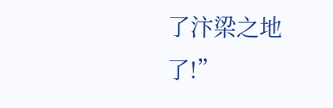了汴梁之地了!”